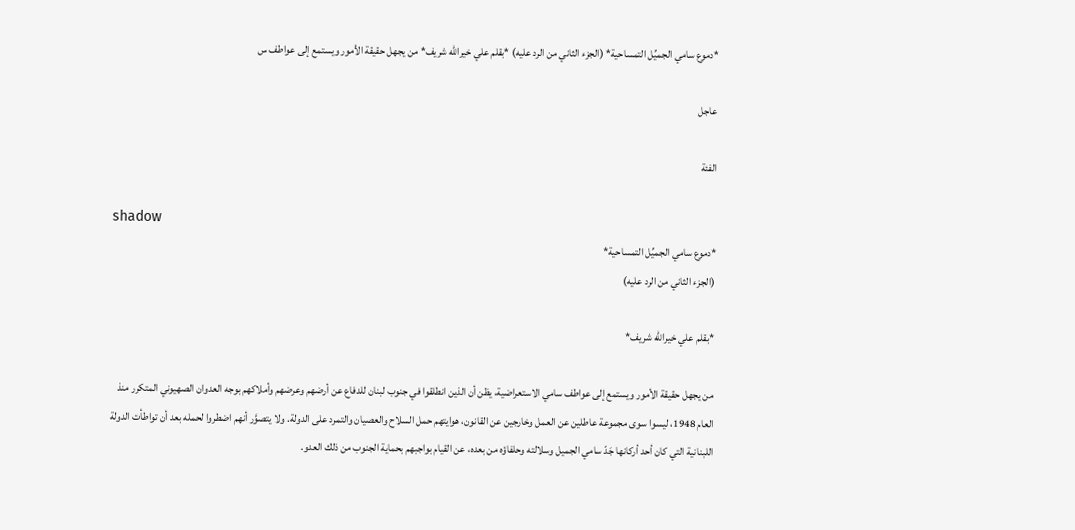*دموع سامي الجميِّل التمساحية* (الجزء الثاني من الرد عليه) *بقلم علي خيرالله شريف* من يجهل حقيقة الأمور ويستمع إلى عواطف س

عاجل

الفئة

shadow
*دموع سامي الجميِّل التمساحية*
(الجزء الثاني من الرد عليه)

*بقلم علي خيرالله شريف*

من يجهل حقيقة الأمور ويستمع إلى عواطف سامي الاستعراضية، يظن أن الذين انطلقوا في جنوب لبنان للدفاع عن أرضهم وعرضهم وأملاكهم بوجه العدوان الصهيوني المتكرر منذ العام 1948، ليسوا سوى مجموعة عاطلين عن العمل وخارجين عن القانون، هوايتهم حمل السلاح والعصيان والتمرد على الدولة. ولا يتصوَّر أنهم اضطروا لحمله بعد أن تواطأت الدولة اللبنانية التي كان أحد أركانها جَدّ سامي الجميل وسلالته وحلفاؤه من بعده، عن القيام بواجبهم بحماية الجنوب من ذلك العدو.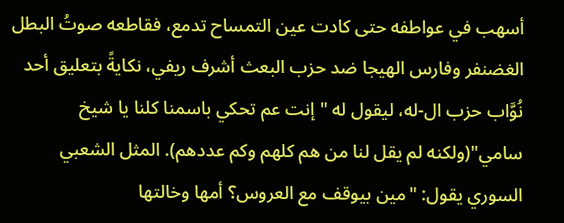أسهب في عواطفه حتى كادت عين التمساح تدمع، فقاطعه صوتُ البطل الغضنفر وفارس الهيجا ضد حزب البعث أشرف ريفي، نكايةً بتعليق أحد نُوَّاب حزب ال-له، ليقول له "إنت عم تحكي باسمنا كلنا يا شيخ سامي"(ولكنه لم يقل لنا من هم كلهم وكم عددهم). المثل الشعبي السوري يقول: "مين بيوقف مع العروس؟ أمها وخالتها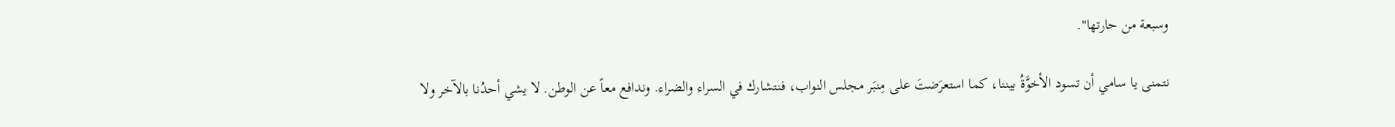وسبعة من حارتها".

نتمنى يا سامي أن تسود الأخوَّةُ بيننا، كما استعرَضتَ على مِنبَر مجلس النواب، فنتشارك في السراء والضراء. وندافع معاً عن الوطن. لا يشي أحدُنا بالآخر ولا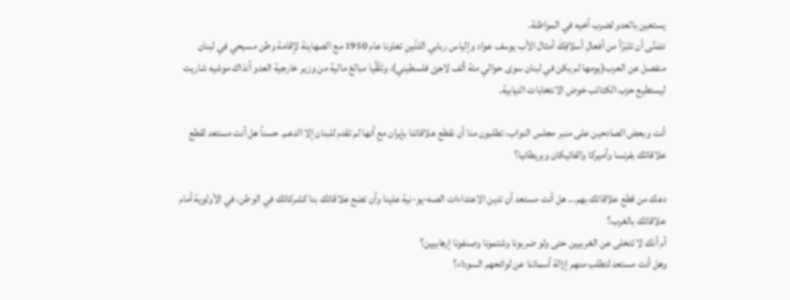يستعين بالعدو لضرب أخيه في المواطنة.
نتمَنَّى أن تتَبَرّأ من أفعالِ أسلافِكَ أمثال الأب يوسف عواد وإلياس ربابي اللذَينِ تعاونا عام 1950 مع الصهاينة لإقامة وطن مسيحي في لبنان منفصل عن العرب(يومها لم يكن في لبنان سوى حوالي مئة ألف لاجئ فلسطيني)، وتَلَقَّيا مبالغ مالية من وزير خارجية العدو آنذاك موشيه شاريت ليستطيع حزب الكتائب خوض الانتخابات النيابية.

أنت وبعض الصادحين على منبر مجلس النواب، تطلبون منا أن نقطع علاقاتنا بإيران مع أنها لم تقدم للبنان إلا الدعم. حسناً هل أنت مستعد لقطع علاقاتك بفرنسا وأميركا والفاتيكان وبريطانيا؟

دعك من قطع علاقاتك بهم... هل أنت مستعد أن تدين الاعتداءات الصه-يو-نية علينا وأن تضع علاقاتك بنا كشركائك في الوطن، في الأولوية أمام علاقاتك بالغرب؟
أم أنك لا تتخلى عن الغربيين حتى ولو ضربونا وشتمونا وصنفونا إرهابيين؟
وهل أنت مستعد لتطلب منهم إزالة أسمائنا عن لوائحهم السوداء؟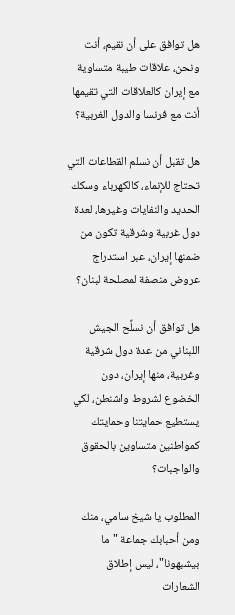هل توافق على أن نقيم، أنت ونحن، علاقات طيبة متساوية مع إيران كالعلاقات التي تقيمها أنت مع فرنسا والدول الغربية؟

هل تقبل أن نسلم القطاعات التي تحتاج للإنماء، كالكهرباء وسكك الحديد والنفايات وغيرها، لعدة دول غربية وشرقية تكون من ضمنها إيران، عبر استدراج عروض منصفة لمصلحة لبنان؟

هل توافق أن نسلِّح الجيش اللبناني من عدة دول شرقية وغربية، منها إيران، دون الخضوع لشروط واشنطن، لكي يستطيع حمايتنا وحمايتك كمواطنين متساوين بالحقوق والواجبات؟

المطلوب يا شيخ سامي، منك ومن أحبابك جماعة "ما بيشبهونا"، ليس إطلاق الشعارات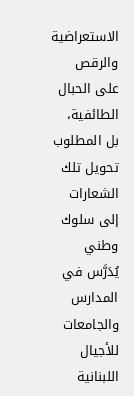الاستعراضية والرقص على الحبال الطائفية، بل المطلوب تحويل تلك الشعارات إلى سلوك وطني يُدَرَّس في المدارس والجامعات للأجيال اللبنانية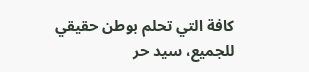كافة التي تحلم بوطن حقيقي للجميع، سيد حر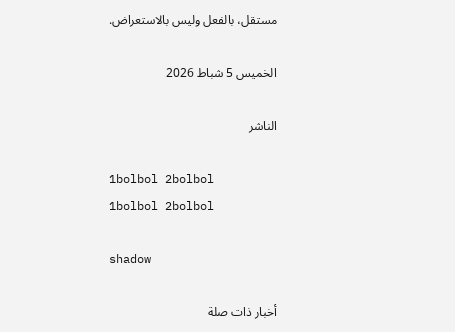مستقل، بالفعل وليس بالاستعراض.

الخميس 5 شباط 2026

الناشر

1bolbol 2bolbol
1bolbol 2bolbol

shadow

أخبار ذات صلة